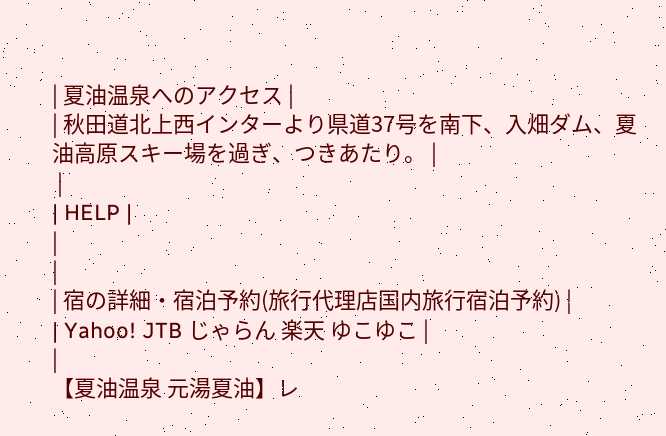| 夏油温泉へのアクセス |
| 秋田道北上西インターより県道37号を南下、入畑ダム、夏油高原スキー場を過ぎ、つきあたり。 |
 |
| HELP |
|
|
| 宿の詳細・宿泊予約(旅行代理店国内旅行宿泊予約) |
| Yahoo! JTB じゃらん 楽天 ゆこゆこ |
|
【夏油温泉 元湯夏油】レ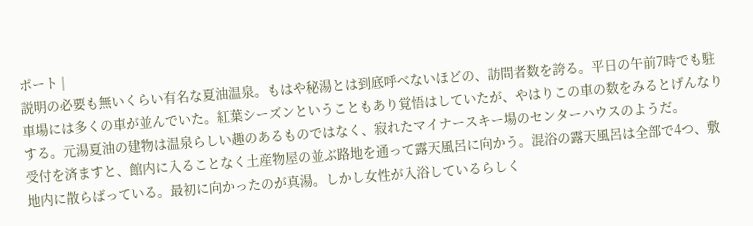ポート |
説明の必要も無いくらい有名な夏油温泉。もはや秘湯とは到底呼べないほどの、訪問者数を誇る。平日の午前7時でも駐車場には多くの車が並んでいた。紅葉シーズンということもあり覚悟はしていたが、やはりこの車の数をみるとげんなりする。元湯夏油の建物は温泉らしい趣のあるものではなく、寂れたマイナースキー場のセンターハウスのようだ。
受付を済ますと、館内に入ることなく土産物屋の並ぶ路地を通って露天風呂に向かう。混浴の露天風呂は全部で4つ、敷地内に散らばっている。最初に向かったのが真湯。しかし女性が入浴しているらしく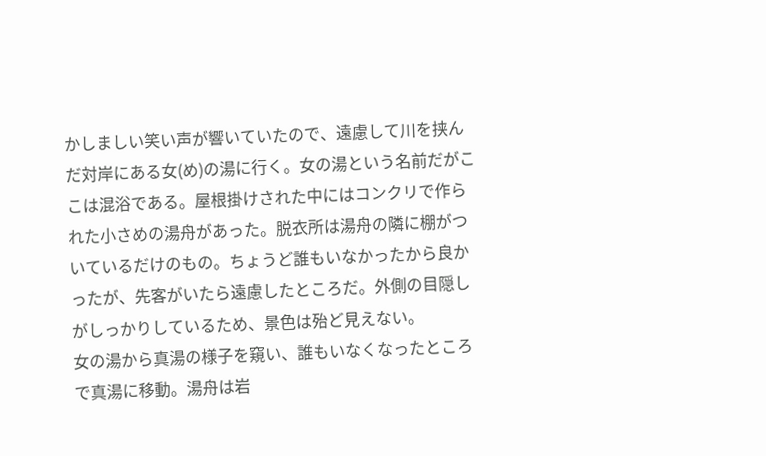かしましい笑い声が響いていたので、遠慮して川を挟んだ対岸にある女(め)の湯に行く。女の湯という名前だがここは混浴である。屋根掛けされた中にはコンクリで作られた小さめの湯舟があった。脱衣所は湯舟の隣に棚がついているだけのもの。ちょうど誰もいなかったから良かったが、先客がいたら遠慮したところだ。外側の目隠しがしっかりしているため、景色は殆ど見えない。
女の湯から真湯の様子を窺い、誰もいなくなったところで真湯に移動。湯舟は岩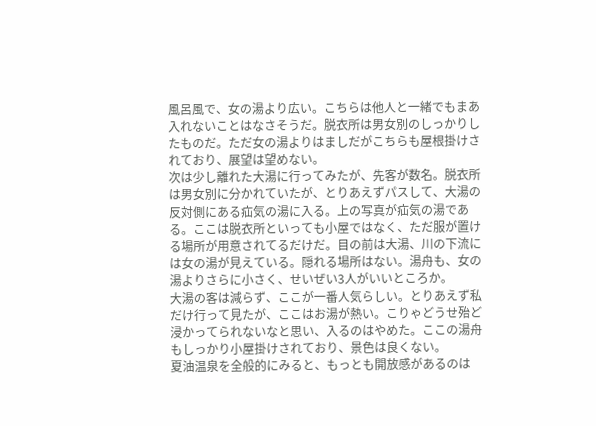風呂風で、女の湯より広い。こちらは他人と一緒でもまあ入れないことはなさそうだ。脱衣所は男女別のしっかりしたものだ。ただ女の湯よりはましだがこちらも屋根掛けされており、展望は望めない。
次は少し離れた大湯に行ってみたが、先客が数名。脱衣所は男女別に分かれていたが、とりあえずパスして、大湯の反対側にある疝気の湯に入る。上の写真が疝気の湯である。ここは脱衣所といっても小屋ではなく、ただ服が置ける場所が用意されてるだけだ。目の前は大湯、川の下流には女の湯が見えている。隠れる場所はない。湯舟も、女の湯よりさらに小さく、せいぜい3人がいいところか。
大湯の客は減らず、ここが一番人気らしい。とりあえず私だけ行って見たが、ここはお湯が熱い。こりゃどうせ殆ど浸かってられないなと思い、入るのはやめた。ここの湯舟もしっかり小屋掛けされており、景色は良くない。
夏油温泉を全般的にみると、もっとも開放感があるのは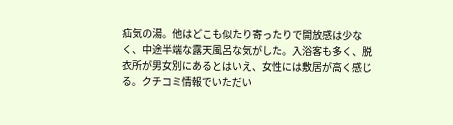疝気の湯。他はどこも似たり寄ったりで開放感は少なく、中途半端な露天風呂な気がした。入浴客も多く、脱衣所が男女別にあるとはいえ、女性には敷居が高く感じる。クチコミ情報でいただい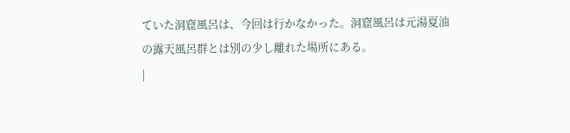ていた洞窟風呂は、今回は行かなかった。洞窟風呂は元湯夏油の露天風呂群とは別の少し離れた場所にある。
|